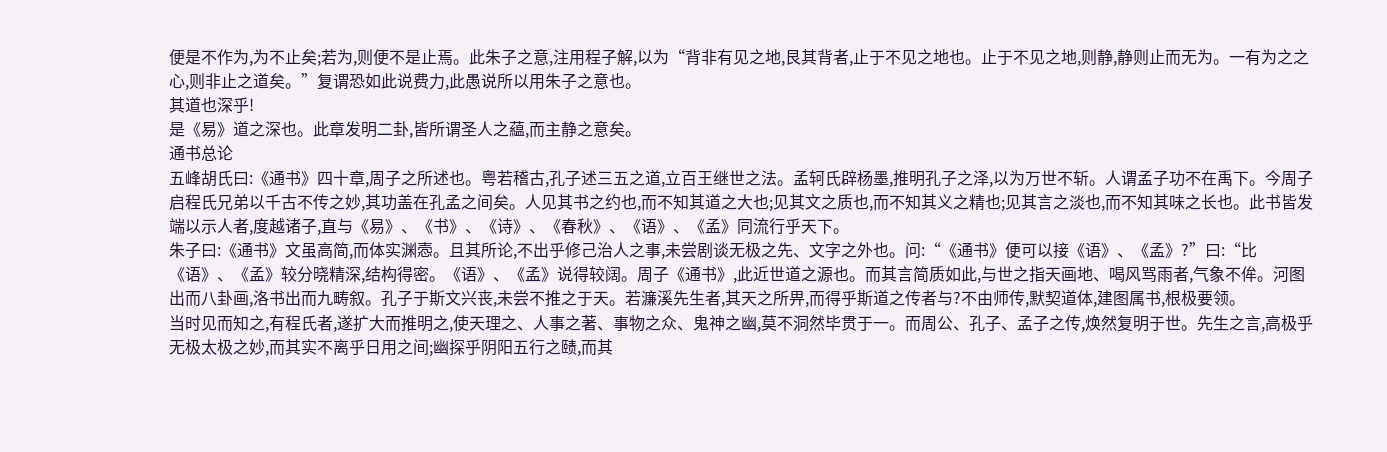便是不作为,为不止矣;若为,则便不是止焉。此朱子之意,注用程子解,以为“背非有见之地,艮其背者,止于不见之地也。止于不见之地,则静,静则止而无为。一有为之之心,则非止之道矣。”复谓恐如此说费力,此愚说所以用朱子之意也。
其道也深乎!
是《易》道之深也。此章发明二卦,皆所谓圣人之藴,而主静之意矣。
通书总论
五峰胡氏曰:《通书》四十章,周子之所述也。粤若稽古,孔子述三五之道,立百王继世之法。孟轲氏辟杨墨,推明孔子之泽,以为万世不斩。人谓孟子功不在禹下。今周子启程氏兄弟以千古不传之妙,其功盖在孔孟之间矣。人见其书之约也,而不知其道之大也;见其文之质也,而不知其义之精也;见其言之淡也,而不知其味之长也。此书皆发端以示人者,度越诸子,直与《易》、《书》、《诗》、《春秋》、《语》、《孟》同流行乎天下。
朱子曰:《通书》文虽高简,而体实渊悫。且其所论,不出乎修己治人之事,未尝剧谈无极之先、文字之外也。问:“《通书》便可以接《语》、《孟》?”曰:“比《语》、《孟》较分晓精深,结构得密。《语》、《孟》说得较阔。周子《通书》,此近世道之源也。而其言简质如此,与世之指天画地、喝风骂雨者,气象不侔。河图出而八卦画,洛书出而九畴叙。孔子于斯文兴丧,未尝不推之于天。若濂溪先生者,其天之所畀,而得乎斯道之传者与?不由师传,默契道体,建图属书,根极要领。
当时见而知之,有程氏者,遂扩大而推明之,使天理之、人事之著、事物之众、鬼神之幽,莫不洞然毕贯于一。而周公、孔子、孟子之传,焕然复明于世。先生之言,高极乎无极太极之妙,而其实不离乎日用之间;幽探乎阴阳五行之赜,而其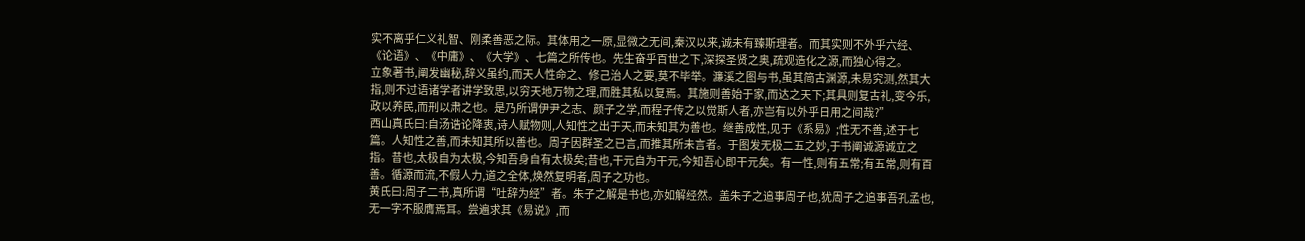实不离乎仁义礼智、刚柔善恶之际。其体用之一原,显微之无间,秦汉以来,诚未有臻斯理者。而其实则不外乎六经、《论语》、《中庸》、《大学》、七篇之所传也。先生奋乎百世之下,深探圣贤之奥,疏观造化之源,而独心得之。
立象著书,阐发幽秘,辞义虽约,而天人性命之、修己治人之要,莫不毕举。濂溪之图与书,虽其简古渊源,未易究测,然其大指,则不过语诸学者讲学致思,以穷天地万物之理,而胜其私以复焉。其施则善始于家,而达之天下;其具则复古礼,变今乐,政以养民,而刑以肃之也。是乃所谓伊尹之志、颜子之学,而程子传之以觉斯人者,亦岂有以外乎日用之间哉?”
西山真氏曰:自汤诰论降衷,诗人赋物则,人知性之出于天,而未知其为善也。继善成性,见于《系易》;性无不善,述于七篇。人知性之善,而未知其所以善也。周子因群圣之已言,而推其所未言者。于图发无极二五之妙,于书阐诚源诚立之指。昔也,太极自为太极,今知吾身自有太极矣;昔也,干元自为干元,今知吾心即干元矣。有一性,则有五常;有五常,则有百善。循源而流,不假人力,道之全体,焕然复明者,周子之功也。
黄氏曰:周子二书,真所谓“吐辞为经”者。朱子之解是书也,亦如解经然。盖朱子之追事周子也,犹周子之追事吾孔孟也,无一字不服膺焉耳。尝遍求其《易说》,而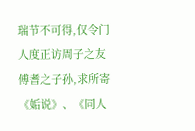瑞节不可得,仅令门人度正访周子之友傅耆之子孙,求所寄《姤说》、《同人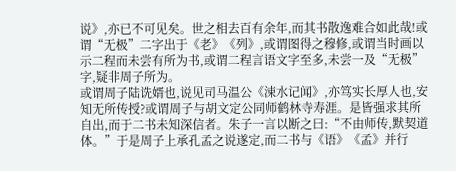说》,亦已不可见矣。世之相去百有余年,而其书散逸难合如此哉!或谓“无极”二字出于《老》《列》,或谓图得之穆修,或谓当时画以示二程而未尝有所为书,或谓二程言语文字至多,未尝一及“无极”字,疑非周子所为。
或谓周子陆诜婿也,说见司马温公《涑水记闻》,亦笃实长厚人也,安知无所传授?或谓周子与胡文定公同师鹤林寺寿涯。是皆强求其所自出,而于二书未知深信者。朱子一言以断之曰:“不由师传,默契道体。”于是周子上承孔孟之说遂定,而二书与《语》《孟》并行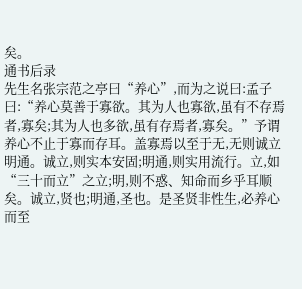矣。
通书后录
先生名张宗范之亭曰“养心”,而为之说曰:孟子曰:“养心莫善于寡欲。其为人也寡欲,虽有不存焉者,寡矣;其为人也多欲,虽有存焉者,寡矣。”予谓养心不止于寡而存耳。盖寡焉以至于无,无则诚立明通。诚立,则实本安固;明通,则实用流行。立,如“三十而立”之立;明,则不惑、知命而乡乎耳顺矣。诚立,贤也;明通,圣也。是圣贤非性生,必养心而至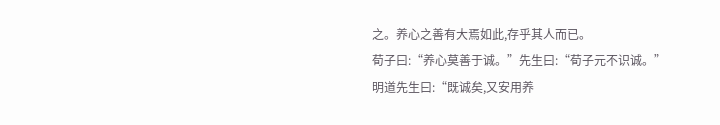之。养心之善有大焉如此,存乎其人而已。
荀子曰:“养心莫善于诚。”先生曰:“荀子元不识诚。”明道先生曰:“既诚矣,又安用养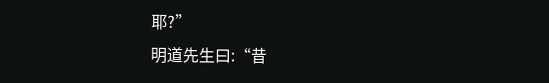耶?”
明道先生曰:“昔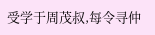受学于周茂叔,每令寻仲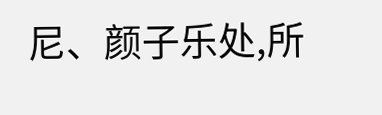尼、颜子乐处,所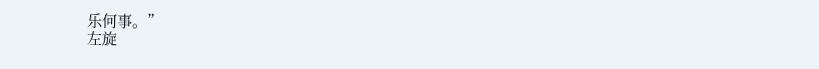乐何事。”
左旋